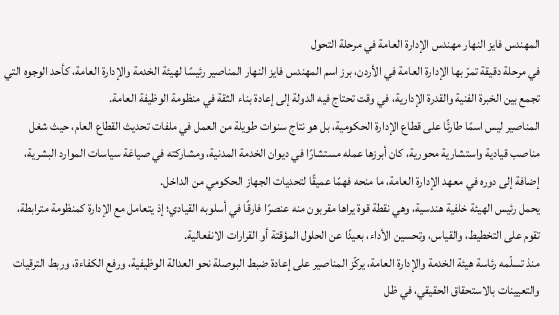المهندس فايز النهار مهندس الإدارة العامة في مرحلة التحول
في مرحلة دقيقة تمرّ بها الإدارة العامة في الأردن، برز اسم المهندس فايز النهار المناصير رئيسًا لهيئة الخدمة والإدارة العامة، كأحد الوجوه التي تجمع بين الخبرة الفنية والقدرة الإدارية، في وقت تحتاج فيه الدولة إلى إعادة بناء الثقة في منظومة الوظيفة العامة.
المناصير ليس اسمًا طارئًا على قطاع الإدارة الحكومية، بل هو نتاج سنوات طويلة من العمل في ملفات تحديث القطاع العام، حيث شغل مناصب قيادية واستشارية محورية، كان أبرزها عمله مستشارًا في ديوان الخدمة المدنية، ومشاركته في صياغة سياسات الموارد البشرية، إضافة إلى دوره في معهد الإدارة العامة، ما منحه فهمًا عميقًا لتحديات الجهاز الحكومي من الداخل.
يحمل رئيس الهيئة خلفية هندسية، وهي نقطة قوة يراها مقربون منه عنصرًا فارقًا في أسلوبه القيادي؛ إذ يتعامل مع الإدارة كمنظومة مترابطة، تقوم على التخطيط، والقياس، وتحسين الأداء، بعيدًا عن الحلول المؤقتة أو القرارات الانفعالية.
منذ تسلّمه رئاسة هيئة الخدمة والإدارة العامة، يركّز المناصير على إعادة ضبط البوصلة نحو العدالة الوظيفية، ورفع الكفاءة، وربط الترقيات والتعيينات بالاستحقاق الحقيقي، في ظل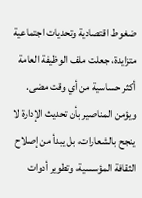ضغوط اقتصادية وتحديات اجتماعية متزايدة، جعلت ملف الوظيفة العامة أكثر حساسية من أي وقت مضى.
ويؤمن المناصير بأن تحديث الإدارة لا ينجح بالشعارات، بل يبدأ من إصلاح الثقافة المؤسسية، وتطوير أدوات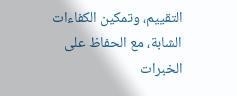التقييم، وتمكين الكفاءات الشابة، مع الحفاظ على الخبرات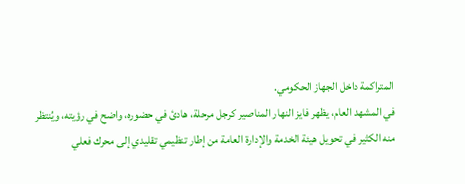المتراكمة داخل الجهاز الحكومي.
في المشهد العام، يظهر فايز النهار المناصير كرجل مرحلة، هادئ في حضوره، واضح في رؤيته، ويُنتظر منه الكثير في تحويل هيئة الخدمة والإدارة العامة من إطار تنظيمي تقليدي إلى محرك فعلي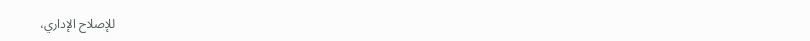للإصلاح الإداري،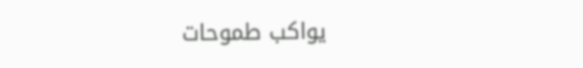يواكب طموحات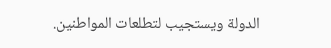الدولة ويستجيب لتطلعات المواطنين.